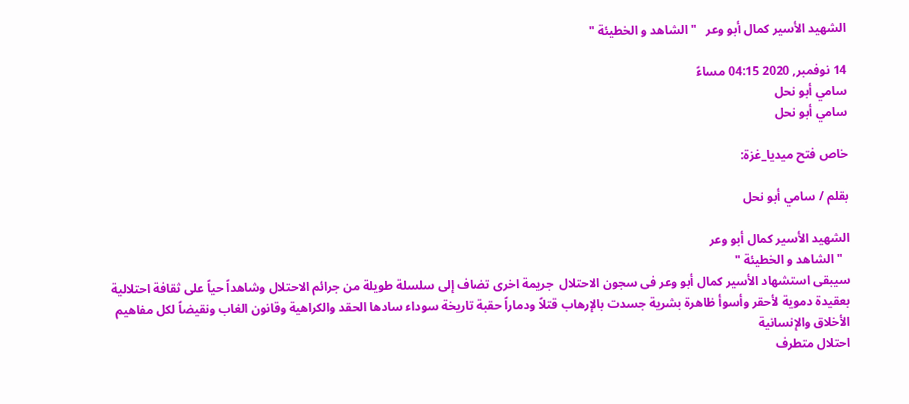الشهيد الأسير كمال أبو وعر   " الشاهد و الخطيئة "

14 نوفمبر, 2020 04:15 مساءً
سامي أبو نحل
سامي أبو نحل

خاص فتح ميديا_غزة:

بقلم / سامي أبو نحل

الشهيد الأسير كمال أبو وعر
  " الشاهد و الخطيئة "
سيبقى استشهاد الأسير كمال أبو وعر فى سجون الاحتلال  جريمة اخرى تضاف إلى سلسلة طويلة من جرائم الاحتلال وشاهداً حياً على ثقافة احتلالية بعقيدة دموية لأحقر وأسوأ ظاهرة بشرية جسدت بالإرهاب قتلاً ودماراً حقبة تاريخة سوداء سادها الحقد والكراهية وقانون الغاب ونقيضاً لكل مفاهيم الأخلاق والإنسانية
احتلال متطرف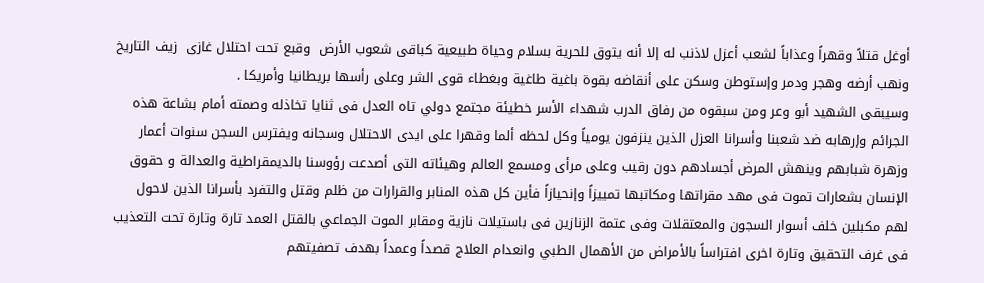أوغل قتلاً وقهراً وعذاباً لشعب أعزل لاذنب له إلا أنه يتوق للحرية بسلام وحياة طبيعية كباقى شعوب الأرض  وقبع تحت احتلال غازى  زيف التاريخ ونهب أرضه وهجر ودمر وإستوطن وسكن على أنقاضه بقوة باغية طاغية وبغطاء قوى الشر وعلى رأسها بريطانيا وأمريكا .
وسيبقى الشهيد أبو وعر ومن سبقوه من رفاق الدرب شهداء الأسر خطيئة مجتمع دولي تاه العدل فى ثنايا تخاذله وصمته أمام بشاعة هذه الجرائم وإرهابه ضد شعبنا وأسرانا العزل الذين ينزفون يومياً وكل لحظه ألما وقهرا على ايدى الاحتلال وسجانه ويفترس السجن سنوات أعمار وزهرة شبابهم وينهش المرض أجسادهم دون رقيب وعلى مرأى ومسمع العالم وهيئاته التى أصدعت رؤوسنا بالديمقراطية والعدالة و حقوق الإنسان بشعارات تموت فى مهد مقراتها ومكاتبها تمييزاً وإنحيازاً فأين كل هذه المنابر والقرارات من ظلم وقتل والتفرد بأسرانا الذين لاحول لهم مكبلين خلف أسوار السجون والمعتقلات وفى عتمة الزنازين فى باستيلات نازية ومقابر الموت الجماعي بالقتل العمد تارة وتارة تحت التعذيب فى غرف التحقيق وتارة اخرى افتراساً بالأمراض من الأهمال الطبي وانعدام العلاج قصداً وعمداً بهدف تصفيتهم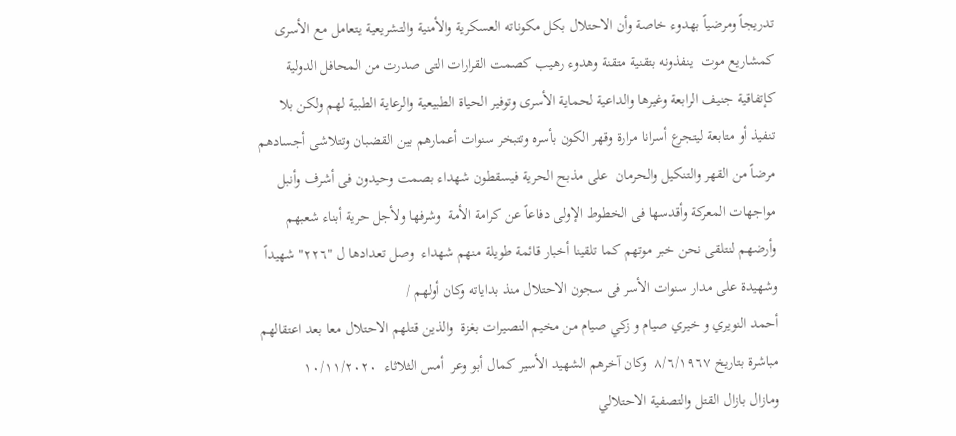تدريجاً ومرضياً بهدوء خاصة وأن الاحتلال بكل مكوناته العسكرية والأمنية والتشريعية يتعامل مع الأسرى كمشاريع موت  ينفذونه بتقنية متقنة وهدوء رهيب كصمت القرارات التى صدرت من المحافل الدولية كإتفاقية جنيف الرابعة وغيرها والداعية لحماية الأسرى وتوفير الحياة الطبيعية والرعاية الطبية لهم ولكن بلا تنفيذ أو متابعة ليتجرع أسرانا مرارة وقهر الكون بأسره وتتبخر سنوات أعمارهم بين القضبان وتتلاشى أجسادهم مرضاً من القهر والتنكيل والحرمان  على مذبح الحرية فيسقطون شهداء بصمت وحيدون فى أشرف وأنبل مواجهات المعركة وأقدسها فى الخطوط الإولى دفاعاً عن كرامة الأمة  وشرفها ولأجل حرية أبناء شعبهم وأرضهم لنتلقى نحن خبر موتهم كما تلقينا أخبار قائمة طويلة منهم شهداء  وصل تعدادها ل "٢٢٦" شهيداً وشهيدة على مدار سنوات الأسر فى سجون الاحتلال منذ بداياته وكان أولهم /
أحمد النويري و خيري صيام و زكي صيام من مخيم النصيرات بغزة  والذين قتلهم الاحتلال معا بعد اعتقالهم مباشرة بتاريخ ٨/٦/١٩٦٧  وكان آخرهم الشهيد الأسير كمال أبو وعر  أمس الثلاثاء  ١٠/١١/٢٠٢٠
ومازال بازال القتل والتصفية الاحتلالي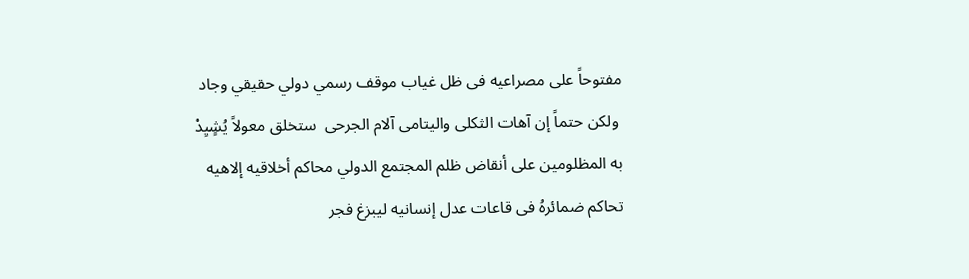مفتوحاً على مصراعيه فى ظل غياب موقف رسمي دولي حقيقي وجاد
 ولكن حتماً إن آهات الثكلى واليتامى آلام الجرحى  ستخلق معولاً يُشٍيِدْ به المظلومين على أنقاض ظلم المجتمع الدولي محاكم أخلاقيه إلاهيه  تحاكم ضمائرهُ فى قاعات عدل إنسانيه ليبزغ فجر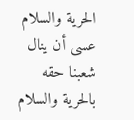الحرية والسلام  عسى أن ينال شعبنا حقه بالحرية والسلام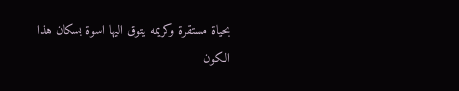بحياة مستقرة وكريمه يتوق اليها اسوة بسكان هذا الكون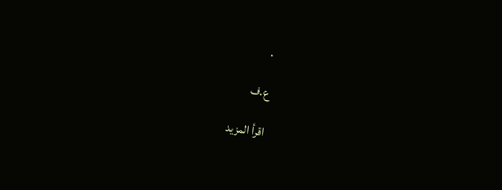.

ع.ف

اقرأ المزيد